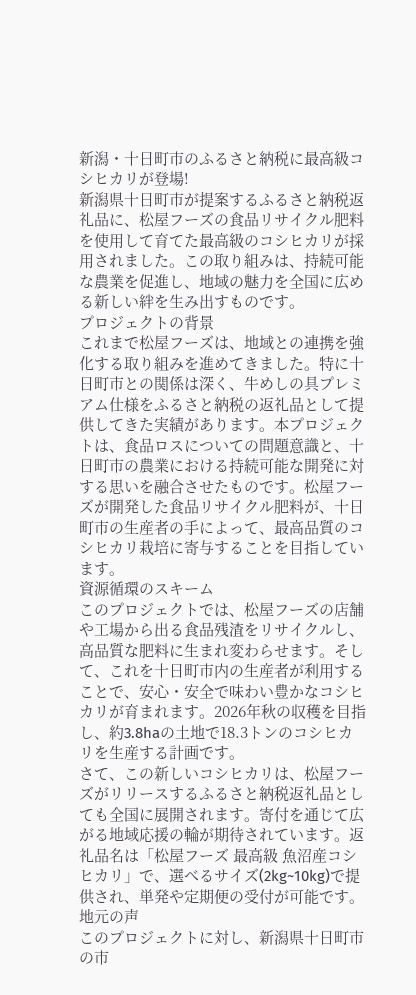新潟・十日町市のふるさと納税に最高級コシヒカリが登場!
新潟県十日町市が提案するふるさと納税返礼品に、松屋フーズの食品リサイクル肥料を使用して育てた最高級のコシヒカリが採用されました。この取り組みは、持続可能な農業を促進し、地域の魅力を全国に広める新しい絆を生み出すものです。
プロジェクトの背景
これまで松屋フーズは、地域との連携を強化する取り組みを進めてきました。特に十日町市との関係は深く、牛めしの具プレミアム仕様をふるさと納税の返礼品として提供してきた実績があります。本プロジェクトは、食品ロスについての問題意識と、十日町市の農業における持続可能な開発に対する思いを融合させたものです。松屋フーズが開発した食品リサイクル肥料が、十日町市の生産者の手によって、最高品質のコシヒカリ栽培に寄与することを目指しています。
資源循環のスキーム
このプロジェクトでは、松屋フーズの店舗や工場から出る食品残渣をリサイクルし、高品質な肥料に生まれ変わらせます。そして、これを十日町市内の生産者が利用することで、安心・安全で味わい豊かなコシヒカリが育まれます。2026年秋の収穫を目指し、約3.8haの土地で18.3トンのコシヒカリを生産する計画です。
さて、この新しいコシヒカリは、松屋フーズがリリースするふるさと納税返礼品としても全国に展開されます。寄付を通じて広がる地域応援の輪が期待されています。返礼品名は「松屋フーズ 最高級 魚沼産コシヒカリ」で、選べるサイズ(2kg~10kg)で提供され、単発や定期便の受付が可能です。
地元の声
このプロジェクトに対し、新潟県十日町市の市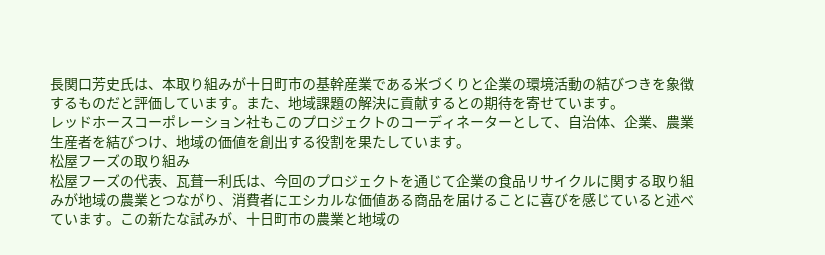長関口芳史氏は、本取り組みが十日町市の基幹産業である米づくりと企業の環境活動の結びつきを象徴するものだと評価しています。また、地域課題の解決に貢献するとの期待を寄せています。
レッドホースコーポレーション社もこのプロジェクトのコーディネーターとして、自治体、企業、農業生産者を結びつけ、地域の価値を創出する役割を果たしています。
松屋フーズの取り組み
松屋フーズの代表、瓦葺一利氏は、今回のプロジェクトを通じて企業の食品リサイクルに関する取り組みが地域の農業とつながり、消費者にエシカルな価値ある商品を届けることに喜びを感じていると述べています。この新たな試みが、十日町市の農業と地域の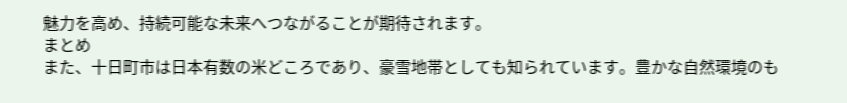魅力を高め、持続可能な未来へつながることが期待されます。
まとめ
また、十日町市は日本有数の米どころであり、豪雪地帯としても知られています。豊かな自然環境のも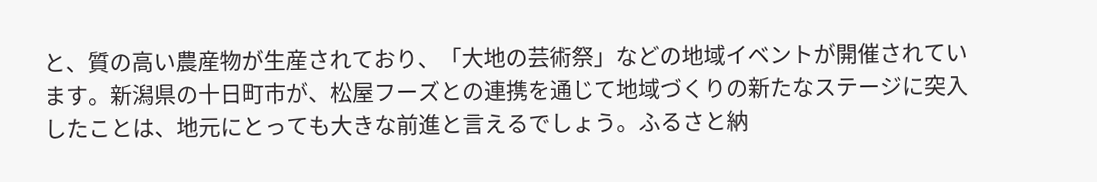と、質の高い農産物が生産されており、「大地の芸術祭」などの地域イベントが開催されています。新潟県の十日町市が、松屋フーズとの連携を通じて地域づくりの新たなステージに突入したことは、地元にとっても大きな前進と言えるでしょう。ふるさと納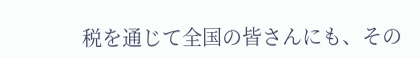税を通じて全国の皆さんにも、その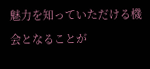魅力を知っていただける機会となることが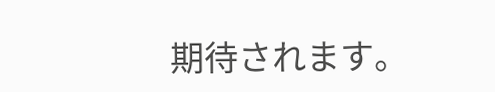期待されます。